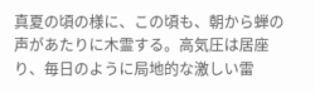真夏の頃の様に、この頃も、朝から蝉の声があたりに木霊する。高気圧は居座り、毎日のように局地的な激しい雷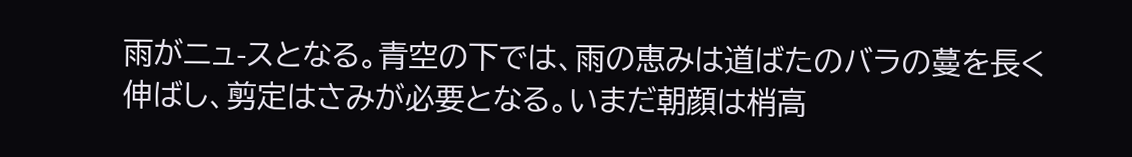雨がニュ-スとなる。青空の下では、雨の恵みは道ばたのバラの蔓を長く伸ばし、剪定はさみが必要となる。いまだ朝顔は梢高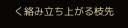く絡み立ち上がる枝先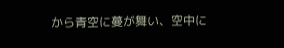から青空に蔓が舞い、空中に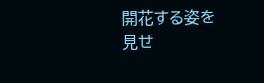開花する姿を見せ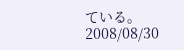ている。
2008/08/30